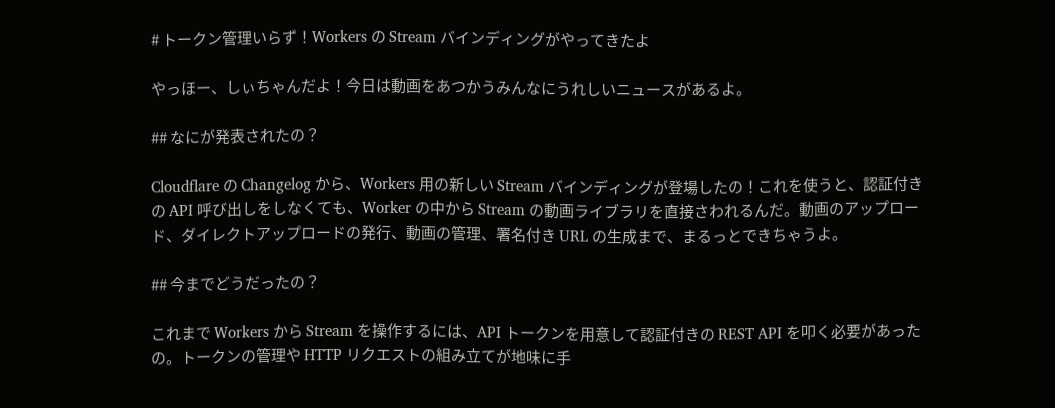# トークン管理いらず！Workers の Stream バインディングがやってきたよ

やっほー、しぃちゃんだよ！今日は動画をあつかうみんなにうれしいニュースがあるよ。

## なにが発表されたの？

Cloudflare の Changelog から、Workers 用の新しい Stream バインディングが登場したの！これを使うと、認証付きの API 呼び出しをしなくても、Worker の中から Stream の動画ライブラリを直接さわれるんだ。動画のアップロード、ダイレクトアップロードの発行、動画の管理、署名付き URL の生成まで、まるっとできちゃうよ。

## 今までどうだったの？

これまで Workers から Stream を操作するには、API トークンを用意して認証付きの REST API を叩く必要があったの。トークンの管理や HTTP リクエストの組み立てが地味に手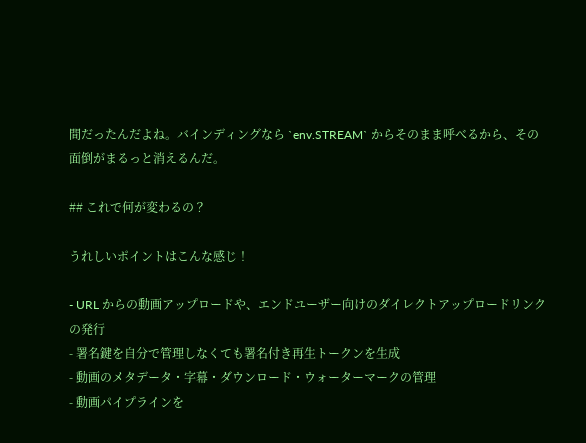間だったんだよね。バインディングなら `env.STREAM` からそのまま呼べるから、その面倒がまるっと消えるんだ。

## これで何が変わるの？

うれしいポイントはこんな感じ！

- URL からの動画アップロードや、エンドユーザー向けのダイレクトアップロードリンクの発行
- 署名鍵を自分で管理しなくても署名付き再生トークンを生成
- 動画のメタデータ・字幕・ダウンロード・ウォーターマークの管理
- 動画パイプラインを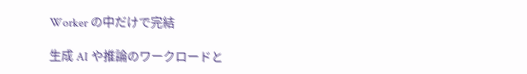Worker の中だけで完結

生成 AI や推論のワークロードと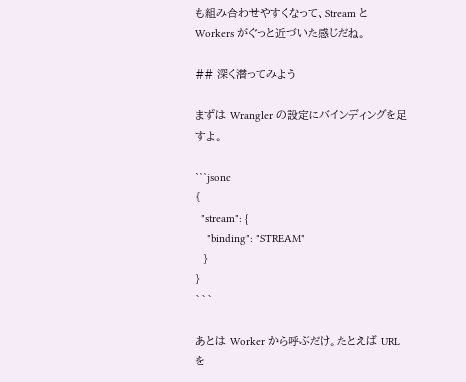も組み合わせやすくなって、Stream と Workers がぐっと近づいた感じだね。

## 深く潜ってみよう

まずは Wrangler の設定にバインディングを足すよ。

```jsonc
{
  "stream": {
    "binding": "STREAM"
  }
}
```

あとは Worker から呼ぶだけ。たとえば URL を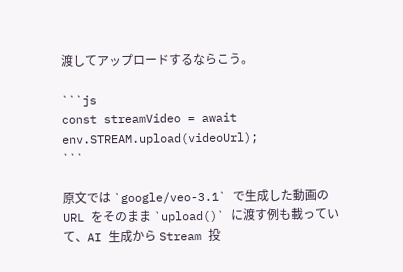渡してアップロードするならこう。

```js
const streamVideo = await env.STREAM.upload(videoUrl);
```

原文では `google/veo-3.1` で生成した動画の URL をそのまま `upload()` に渡す例も載っていて、AI 生成から Stream 投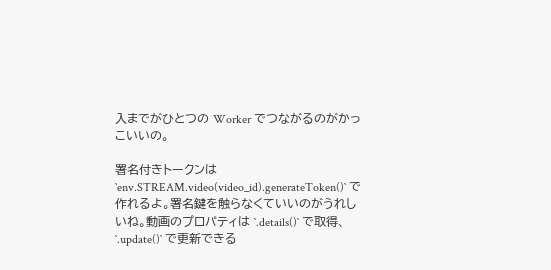入までがひとつの Worker でつながるのがかっこいいの。

署名付きトークンは `env.STREAM.video(video_id).generateToken()` で作れるよ。署名鍵を触らなくていいのがうれしいね。動画のプロパティは `.details()` で取得、`.update()` で更新できる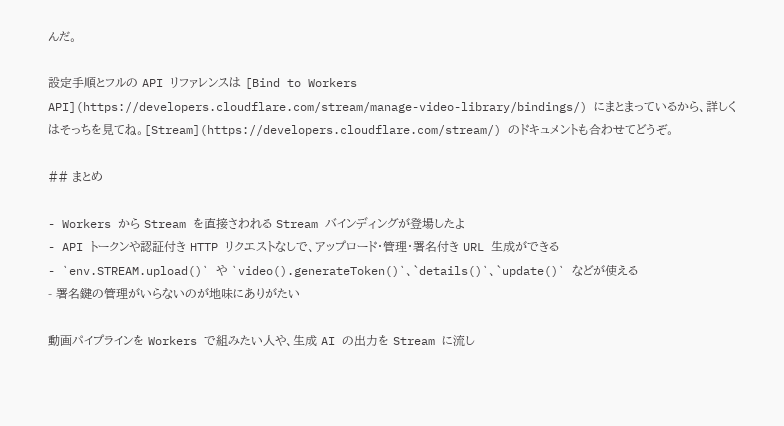んだ。

設定手順とフルの API リファレンスは [Bind to Workers API](https://developers.cloudflare.com/stream/manage-video-library/bindings/) にまとまっているから、詳しくはそっちを見てね。[Stream](https://developers.cloudflare.com/stream/) のドキュメントも合わせてどうぞ。

## まとめ

- Workers から Stream を直接さわれる Stream バインディングが登場したよ
- API トークンや認証付き HTTP リクエストなしで、アップロード・管理・署名付き URL 生成ができる
- `env.STREAM.upload()` や `video().generateToken()`、`details()`、`update()` などが使える
- 署名鍵の管理がいらないのが地味にありがたい

動画パイプラインを Workers で組みたい人や、生成 AI の出力を Stream に流し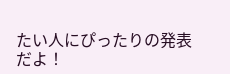たい人にぴったりの発表だよ！